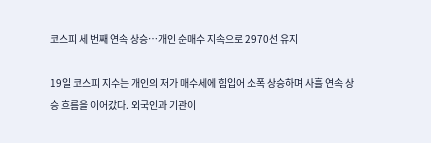코스피 세 번째 연속 상승…개인 순매수 지속으로 2970선 유지

19일 코스피 지수는 개인의 저가 매수세에 힘입어 소폭 상승하며 사흘 연속 상승 흐름을 이어갔다. 외국인과 기관이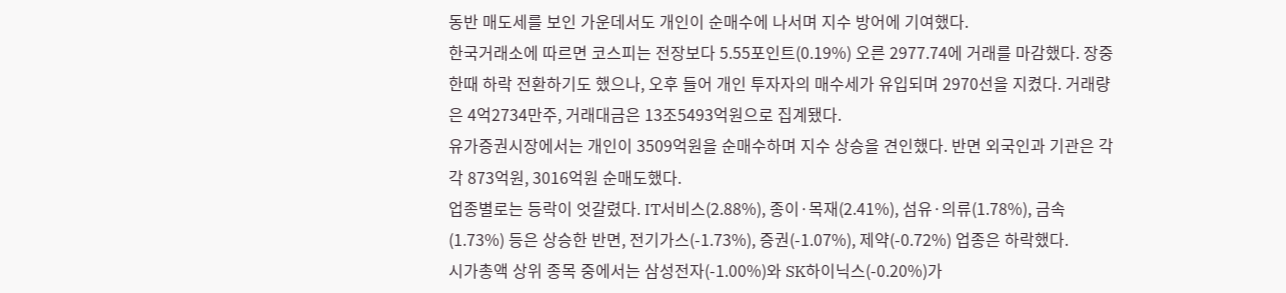동반 매도세를 보인 가운데서도 개인이 순매수에 나서며 지수 방어에 기여했다.
한국거래소에 따르면 코스피는 전장보다 5.55포인트(0.19%) 오른 2977.74에 거래를 마감했다. 장중 한때 하락 전환하기도 했으나, 오후 들어 개인 투자자의 매수세가 유입되며 2970선을 지켰다. 거래량은 4억2734만주, 거래대금은 13조5493억원으로 집계됐다.
유가증권시장에서는 개인이 3509억원을 순매수하며 지수 상승을 견인했다. 반면 외국인과 기관은 각각 873억원, 3016억원 순매도했다.
업종별로는 등락이 엇갈렸다. IT서비스(2.88%), 종이·목재(2.41%), 섬유·의류(1.78%), 금속(1.73%) 등은 상승한 반면, 전기가스(-1.73%), 증권(-1.07%), 제약(-0.72%) 업종은 하락했다.
시가총액 상위 종목 중에서는 삼성전자(-1.00%)와 SK하이닉스(-0.20%)가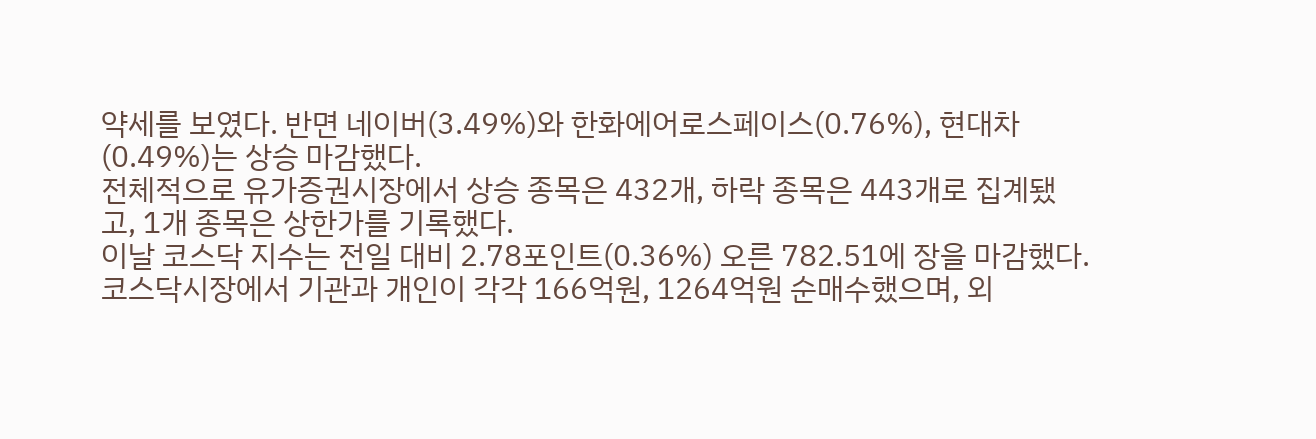약세를 보였다. 반면 네이버(3.49%)와 한화에어로스페이스(0.76%), 현대차(0.49%)는 상승 마감했다.
전체적으로 유가증권시장에서 상승 종목은 432개, 하락 종목은 443개로 집계됐고, 1개 종목은 상한가를 기록했다.
이날 코스닥 지수는 전일 대비 2.78포인트(0.36%) 오른 782.51에 장을 마감했다.
코스닥시장에서 기관과 개인이 각각 166억원, 1264억원 순매수했으며, 외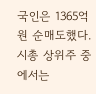국인은 1365억원 순매도했다.
시총 상위주 중에서는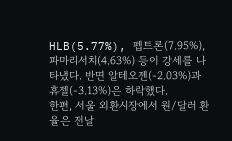HLB(5.77%), 펩트론(7.95%), 파마리서치(4.63%) 등이 강세를 나타냈다. 반면 알테오젠(-2.03%)과 휴젤(-3.13%)은 하락했다.
한편, 서울 외환시장에서 원/달러 환율은 전날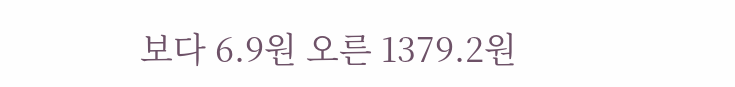보다 6.9원 오른 1379.2원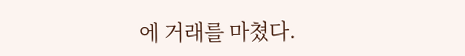에 거래를 마쳤다.